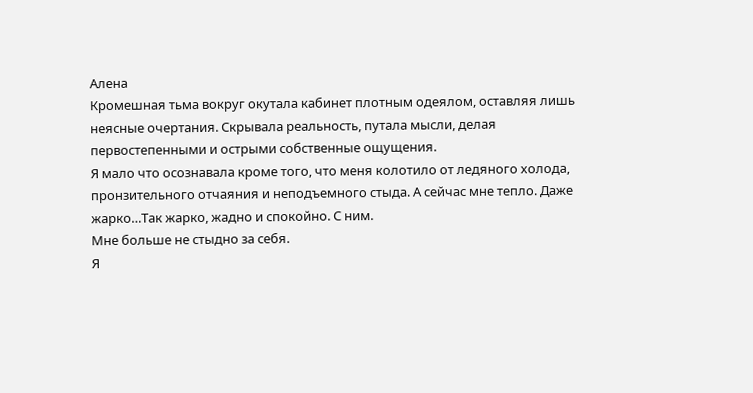Алена
Кромешная тьма вокруг окутала кабинет плотным одеялом, оставляя лишь неясные очертания. Скрывала реальность, путала мысли, делая первостепенными и острыми собственные ощущения.
Я мало что осознавала кроме того, что меня колотило от ледяного холода, пронзительного отчаяния и неподъемного стыда. А сейчас мне тепло. Даже жарко…Так жарко, жадно и спокойно. С ним.
Мне больше не стыдно за себя.
Я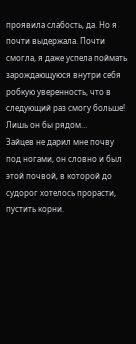проявила слабость, да. Но я почти выдержала. Почти смогла, я даже успела поймать зарождающуюся внутри себя робкую уверенность, что в следующий раз смогу больше! Лишь он бы рядом…
Зайцев не дарил мне почву под ногами, он словно и был этой почвой, в которой до судорог хотелось прорасти, пустить корни.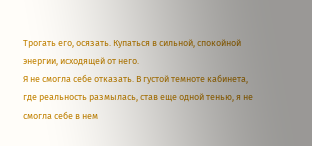Трогать его, осязать. Купаться в сильной, спокойной энергии, исходящей от него.
Я не смогла себе отказать. В густой темноте кабинета, где реальность размылась, став еще одной тенью, я не смогла себе в нем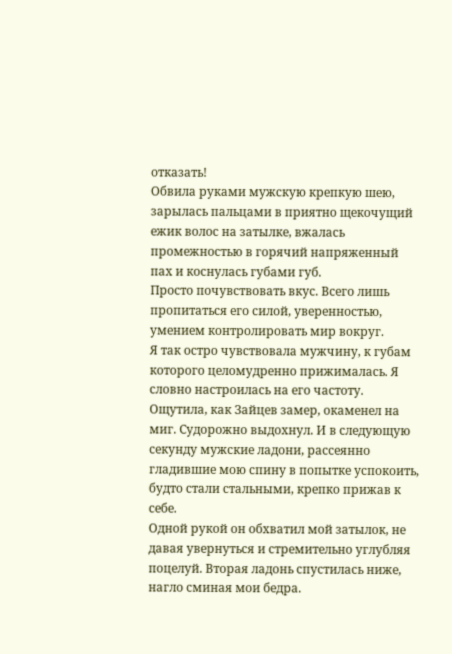отказать!
Обвила руками мужскую крепкую шею, зарылась пальцами в приятно щекочущий ежик волос на затылке, вжалась промежностью в горячий напряженный пах и коснулась губами губ.
Просто почувствовать вкус. Всего лишь пропитаться его силой, уверенностью, умением контролировать мир вокруг.
Я так остро чувствовала мужчину, к губам которого целомудренно прижималась. Я словно настроилась на его частоту.
Ощутила, как Зайцев замер, окаменел на миг. Судорожно выдохнул. И в следующую секунду мужские ладони, рассеянно гладившие мою спину в попытке успокоить, будто стали стальными, крепко прижав к себе.
Одной рукой он обхватил мой затылок, не давая увернуться и стремительно углубляя поцелуй. Вторая ладонь спустилась ниже, нагло сминая мои бедра.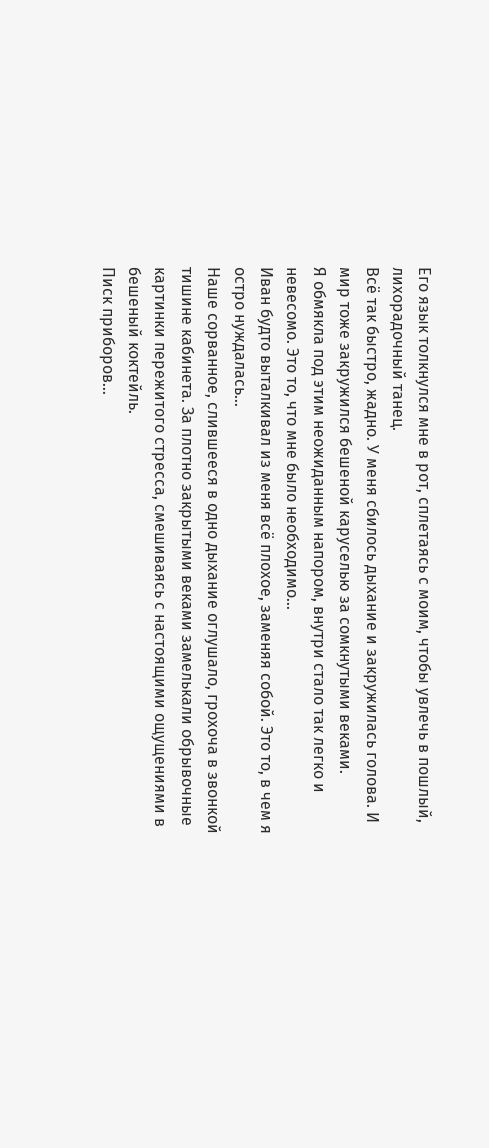Его язык толкнулся мне в рот, сплетаясь с моим, чтобы увлечь в пошлый, лихорадочный танец.
Всё так быстро, жадно. У меня сбилось дыхание и закружилась голова. И мир тоже закружился бешеной каруселью за сомкнутыми веками.
Я обмякла под этим неожиданным напором, внутри стало так легко и невесомо. Это то, что мне было необходимо…
Иван будто выталкивал из меня всё плохое, заменяя собой. Это то, в чем я остро нуждалась…
Наше сорванное, слившееся в одно дыхание оглушало, грохоча в звонкой тишине кабинета. За плотно закрытыми веками замелькали обрывочные картинки пережитого стресса, смешиваясь с настоящими ощущениями в бешеный коктейль.
Писк приборов…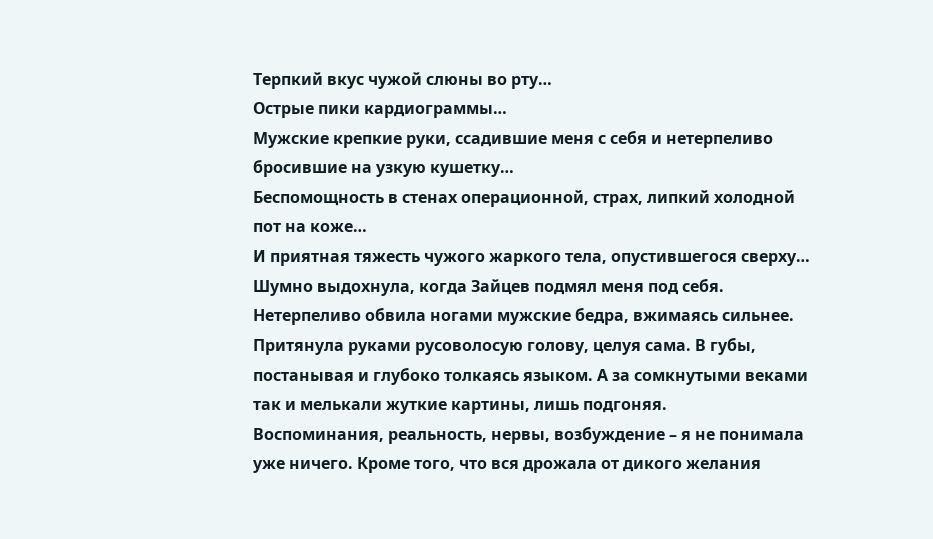Терпкий вкус чужой слюны во рту…
Острые пики кардиограммы…
Мужские крепкие руки, ссадившие меня с себя и нетерпеливо бросившие на узкую кушетку…
Беспомощность в стенах операционной, страх, липкий холодной пот на коже…
И приятная тяжесть чужого жаркого тела, опустившегося сверху…
Шумно выдохнула, когда Зайцев подмял меня под себя. Нетерпеливо обвила ногами мужские бедра, вжимаясь сильнее. Притянула руками русоволосую голову, целуя сама. В губы, постанывая и глубоко толкаясь языком. А за сомкнутыми веками так и мелькали жуткие картины, лишь подгоняя.
Воспоминания, реальность, нервы, возбуждение – я не понимала уже ничего. Кроме того, что вся дрожала от дикого желания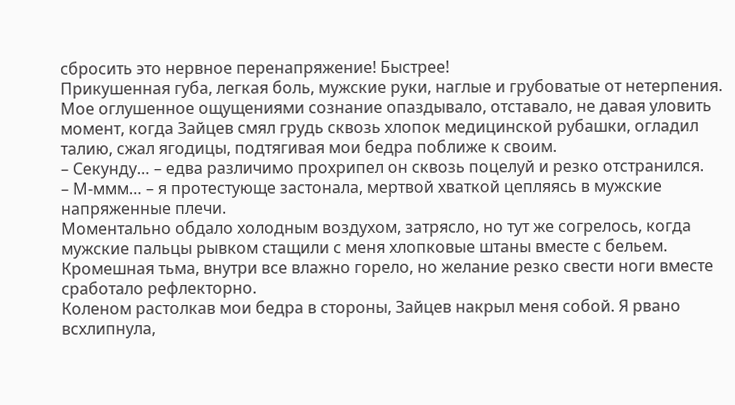сбросить это нервное перенапряжение! Быстрее!
Прикушенная губа, легкая боль, мужские руки, наглые и грубоватые от нетерпения.
Мое оглушенное ощущениями сознание опаздывало, отставало, не давая уловить момент, когда Зайцев смял грудь сквозь хлопок медицинской рубашки, огладил талию, сжал ягодицы, подтягивая мои бедра поближе к своим.
– Секунду… – едва различимо прохрипел он сквозь поцелуй и резко отстранился.
– М-ммм… – я протестующе застонала, мертвой хваткой цепляясь в мужские напряженные плечи.
Моментально обдало холодным воздухом, затрясло, но тут же согрелось, когда мужские пальцы рывком стащили с меня хлопковые штаны вместе с бельем. Кромешная тьма, внутри все влажно горело, но желание резко свести ноги вместе сработало рефлекторно.
Коленом растолкав мои бедра в стороны, Зайцев накрыл меня собой. Я рвано всхлипнула,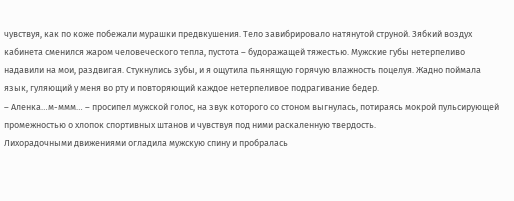чувствуя, как по коже побежали мурашки предвкушения. Тело завибрировало натянутой струной. Зябкий воздух кабинета сменился жаром человеческого тепла, пустота – будоражащей тяжестью. Мужские губы нетерпеливо надавили на мои, раздвигая. Стукнулись зубы, и я ощутила пьянящую горячую влажность поцелуя. Жадно поймала язык, гуляющий у меня во рту и повторяющий каждое нетерпеливое подрагивание бедер.
– Аленка…м-ммм… – просипел мужской голос, на звук которого со стоном выгнулась, потираясь мокрой пульсирующей промежностью о хлопок спортивных штанов и чувствуя под ними раскаленную твердость.
Лихорадочными движениями огладила мужскую спину и пробралась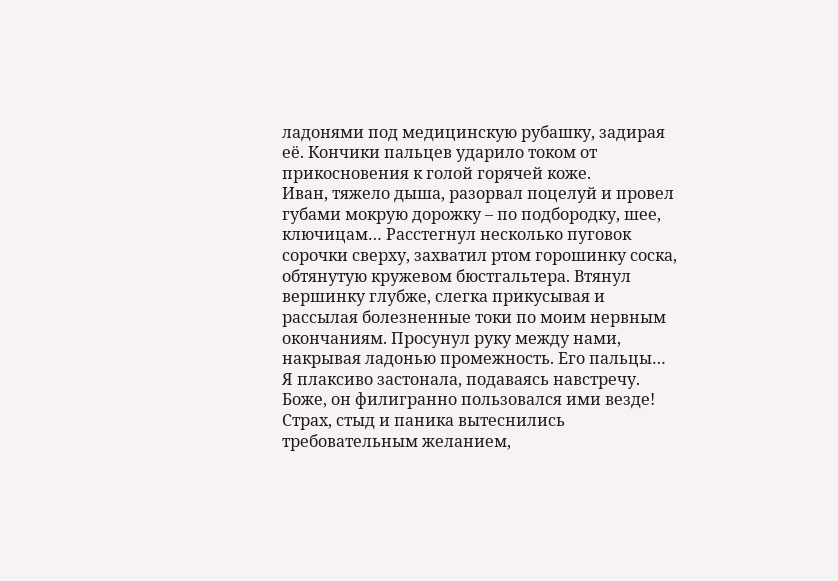ладонями под медицинскую рубашку, задирая её. Кончики пальцев ударило током от прикосновения к голой горячей коже.
Иван, тяжело дыша, разорвал поцелуй и провел губами мокрую дорожку – по подбородку, шее, ключицам… Расстегнул несколько пуговок сорочки сверху, захватил ртом горошинку соска, обтянутую кружевом бюстгальтера. Втянул вершинку глубже, слегка прикусывая и рассылая болезненные токи по моим нервным окончаниям. Просунул руку между нами, накрывая ладонью промежность. Его пальцы… Я плаксиво застонала, подаваясь навстречу. Боже, он филигранно пользовался ими везде!
Страх, стыд и паника вытеснились требовательным желанием,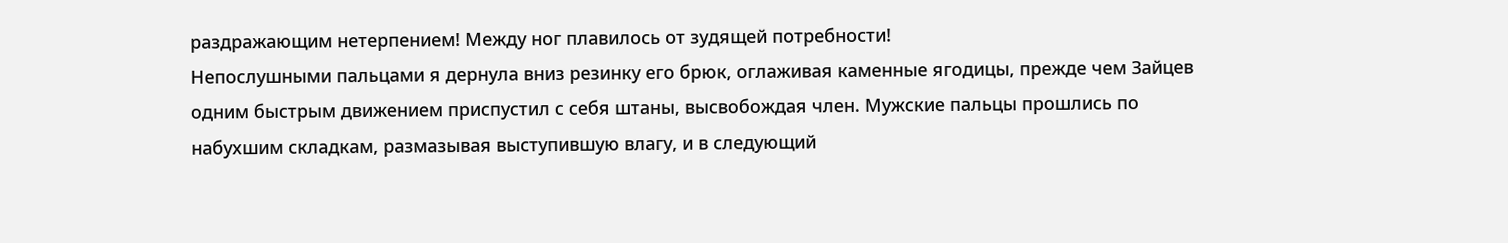раздражающим нетерпением! Между ног плавилось от зудящей потребности!
Непослушными пальцами я дернула вниз резинку его брюк, оглаживая каменные ягодицы, прежде чем Зайцев одним быстрым движением приспустил с себя штаны, высвобождая член. Мужские пальцы прошлись по набухшим складкам, размазывая выступившую влагу, и в следующий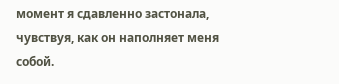момент я сдавленно застонала, чувствуя, как он наполняет меня собой.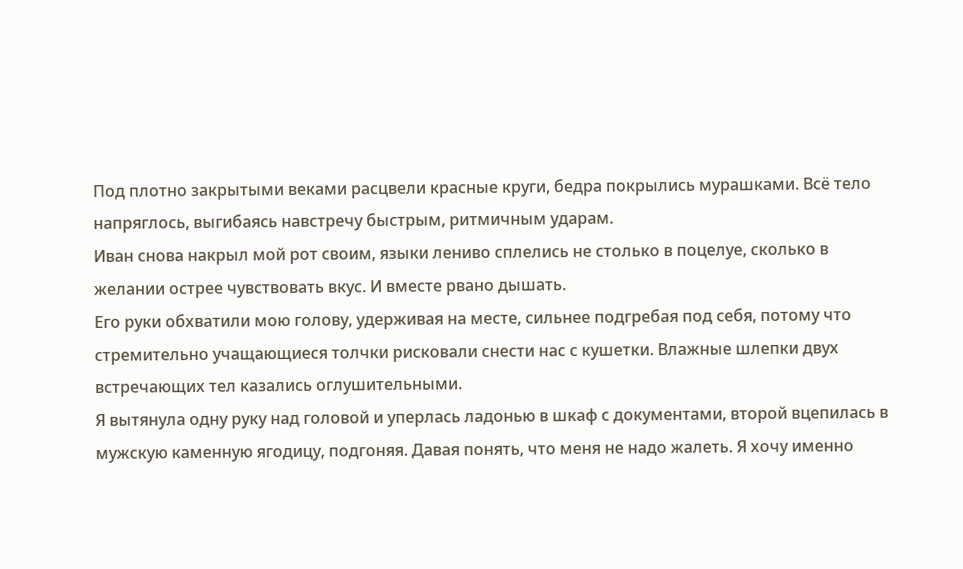Под плотно закрытыми веками расцвели красные круги, бедра покрылись мурашками. Всё тело напряглось, выгибаясь навстречу быстрым, ритмичным ударам.
Иван снова накрыл мой рот своим, языки лениво сплелись не столько в поцелуе, сколько в желании острее чувствовать вкус. И вместе рвано дышать.
Его руки обхватили мою голову, удерживая на месте, сильнее подгребая под себя, потому что стремительно учащающиеся толчки рисковали снести нас с кушетки. Влажные шлепки двух встречающих тел казались оглушительными.
Я вытянула одну руку над головой и уперлась ладонью в шкаф с документами, второй вцепилась в мужскую каменную ягодицу, подгоняя. Давая понять, что меня не надо жалеть. Я хочу именно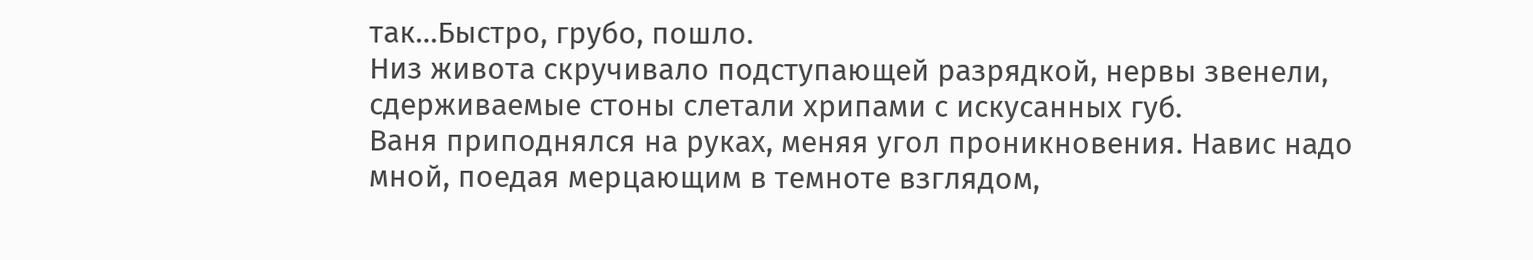так…Быстро, грубо, пошло.
Низ живота скручивало подступающей разрядкой, нервы звенели, сдерживаемые стоны слетали хрипами с искусанных губ.
Ваня приподнялся на руках, меняя угол проникновения. Навис надо мной, поедая мерцающим в темноте взглядом,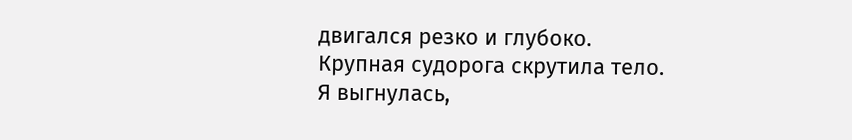двигался резко и глубоко.
Крупная судорога скрутила тело.
Я выгнулась,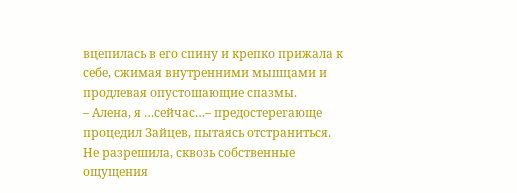вцепилась в его спину и крепко прижала к себе, сжимая внутренними мышцами и продлевая опустошающие спазмы.
– Алена, я …сейчас…– предостерегающе процедил Зайцев, пытаясь отстраниться.
Не разрешила, сквозь собственные ощущения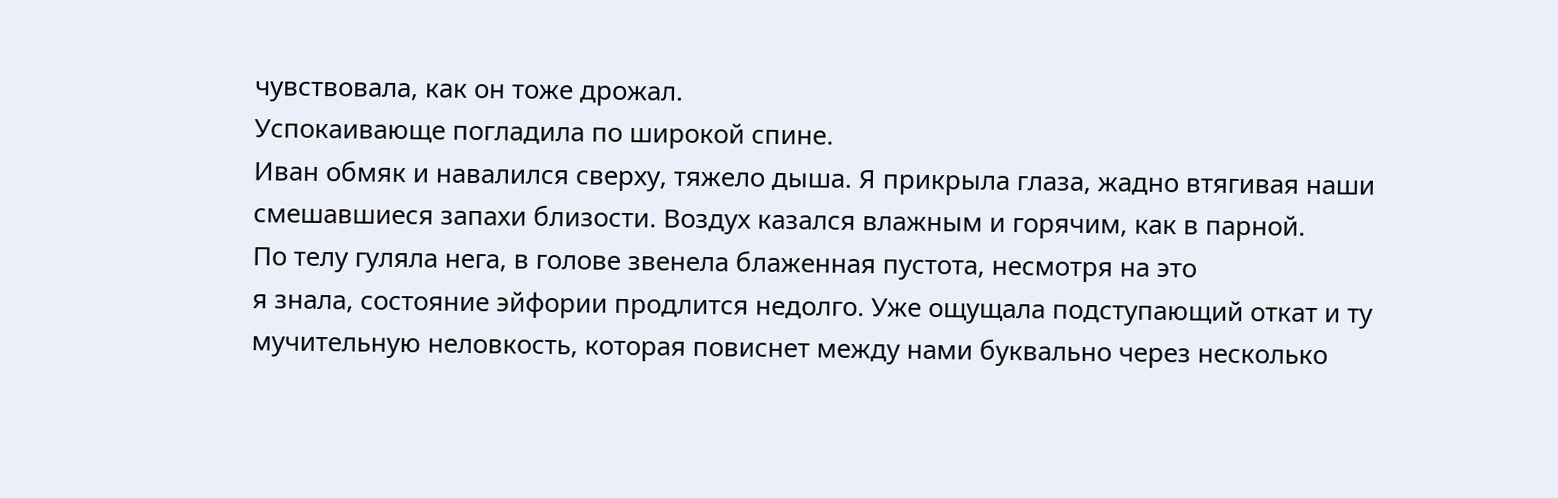чувствовала, как он тоже дрожал.
Успокаивающе погладила по широкой спине.
Иван обмяк и навалился сверху, тяжело дыша. Я прикрыла глаза, жадно втягивая наши смешавшиеся запахи близости. Воздух казался влажным и горячим, как в парной.
По телу гуляла нега, в голове звенела блаженная пустота, несмотря на это
я знала, состояние эйфории продлится недолго. Уже ощущала подступающий откат и ту мучительную неловкость, которая повиснет между нами буквально через несколько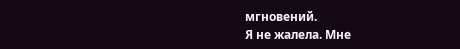мгновений.
Я не жалела. Мне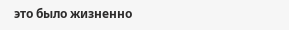это было жизненно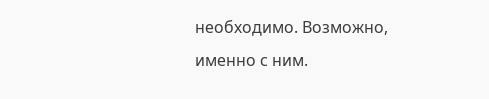необходимо. Возможно, именно с ним.